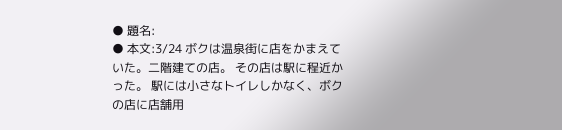● 題名:
● 本文:3/24 ボクは温泉街に店をかまえていた。二階建ての店。 その店は駅に程近かった。 駅には小さなトイレしかなく、ボクの店に店舗用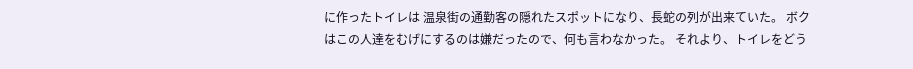に作ったトイレは 温泉街の通勤客の隠れたスポットになり、長蛇の列が出来ていた。 ボクはこの人達をむげにするのは嫌だったので、何も言わなかった。 それより、トイレをどう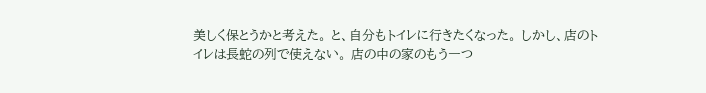美しく保とうかと考えた。 と、自分もトイレに行きたくなった。 しかし、店のトイレは長蛇の列で使えない。 店の中の家のもう一つ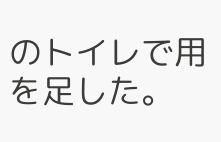のトイレで用を足した。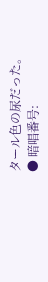タール色の尿だった。
● 暗唱番号: